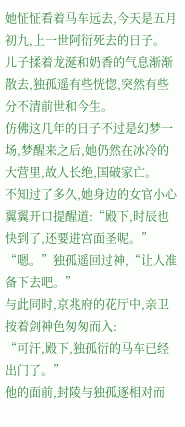她怔怔看着马车远去,今天是五月初九,上一世阿衍死去的日子。
儿子揉着龙涎和奶香的气息渐渐散去,独孤遥有些恍惚,突然有些分不清前世和今生。
仿佛这几年的日子不过是幻梦一场,梦醒来之后,她仍然在冰冷的大营里,故人长绝,国破家亡。
不知过了多久,她身边的女官小心翼翼开口提醒道:“殿下,时辰也快到了,还要进宫面圣呢。”
“嗯。”独孤遥回过神,“让人准备下去吧。”
与此同时,京兆府的花厅中,亲卫按着剑神色匆匆而入:
“可汗,殿下,独孤衍的马车已经出门了。”
他的面前,封陵与独孤逐相对而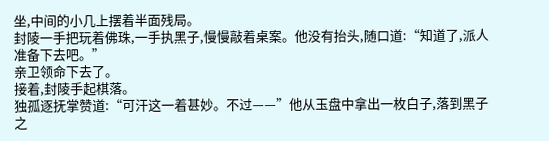坐,中间的小几上摆着半面残局。
封陵一手把玩着佛珠,一手执黑子,慢慢敲着桌案。他没有抬头,随口道:“知道了,派人准备下去吧。”
亲卫领命下去了。
接着,封陵手起棋落。
独孤逐抚掌赞道:“可汗这一着甚妙。不过——”他从玉盘中拿出一枚白子,落到黑子之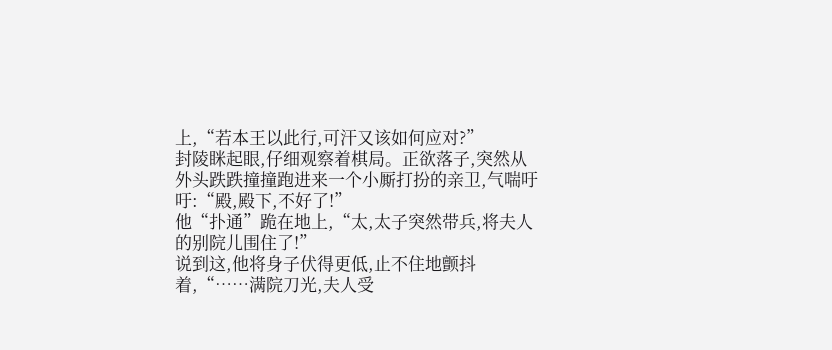上,“若本王以此行,可汗又该如何应对?”
封陵眯起眼,仔细观察着棋局。正欲落子,突然从外头跌跌撞撞跑进来一个小厮打扮的亲卫,气喘吁吁:“殿,殿下,不好了!”
他“扑通”跪在地上,“太,太子突然带兵,将夫人的别院儿围住了!”
说到这,他将身子伏得更低,止不住地颤抖着,“……满院刀光,夫人受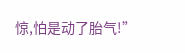惊,怕是动了胎气!”